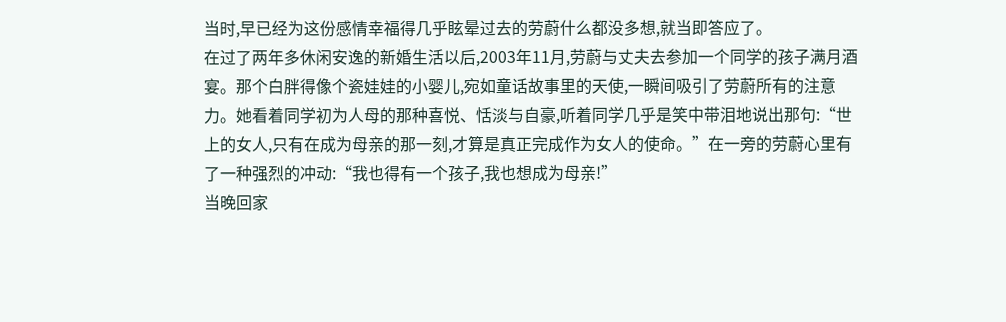当时,早已经为这份感情幸福得几乎眩晕过去的劳蔚什么都没多想,就当即答应了。
在过了两年多休闲安逸的新婚生活以后,2003年11月,劳蔚与丈夫去参加一个同学的孩子满月酒宴。那个白胖得像个瓷娃娃的小婴儿,宛如童话故事里的天使,一瞬间吸引了劳蔚所有的注意力。她看着同学初为人母的那种喜悦、恬淡与自豪,听着同学几乎是笑中带泪地说出那句:“世上的女人,只有在成为母亲的那一刻,才算是真正完成作为女人的使命。”在一旁的劳蔚心里有了一种强烈的冲动:“我也得有一个孩子,我也想成为母亲!”
当晚回家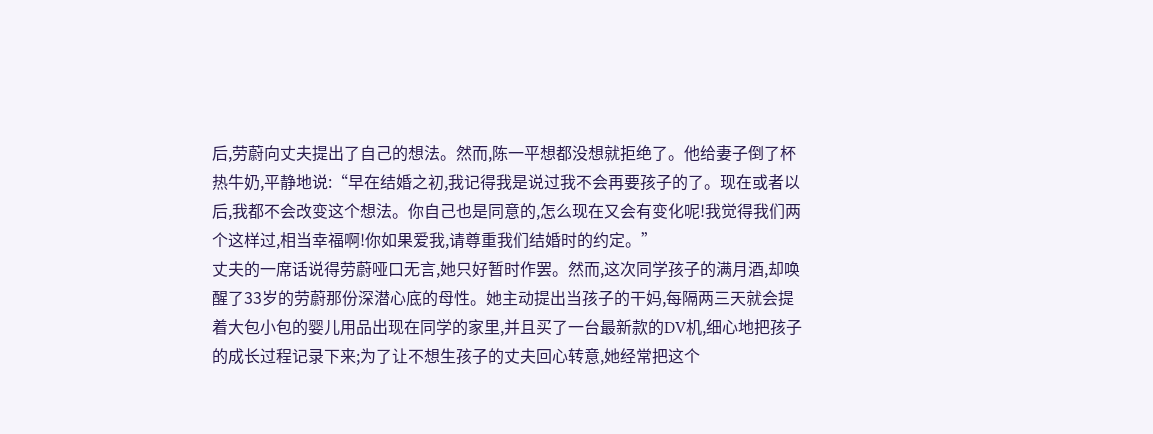后,劳蔚向丈夫提出了自己的想法。然而,陈一平想都没想就拒绝了。他给妻子倒了杯热牛奶,平静地说:“早在结婚之初,我记得我是说过我不会再要孩子的了。现在或者以后,我都不会改变这个想法。你自己也是同意的,怎么现在又会有变化呢!我觉得我们两个这样过,相当幸福啊!你如果爱我,请尊重我们结婚时的约定。”
丈夫的一席话说得劳蔚哑口无言,她只好暂时作罢。然而,这次同学孩子的满月酒,却唤醒了33岁的劳蔚那份深潜心底的母性。她主动提出当孩子的干妈,每隔两三天就会提着大包小包的婴儿用品出现在同学的家里,并且买了一台最新款的DV机,细心地把孩子的成长过程记录下来;为了让不想生孩子的丈夫回心转意,她经常把这个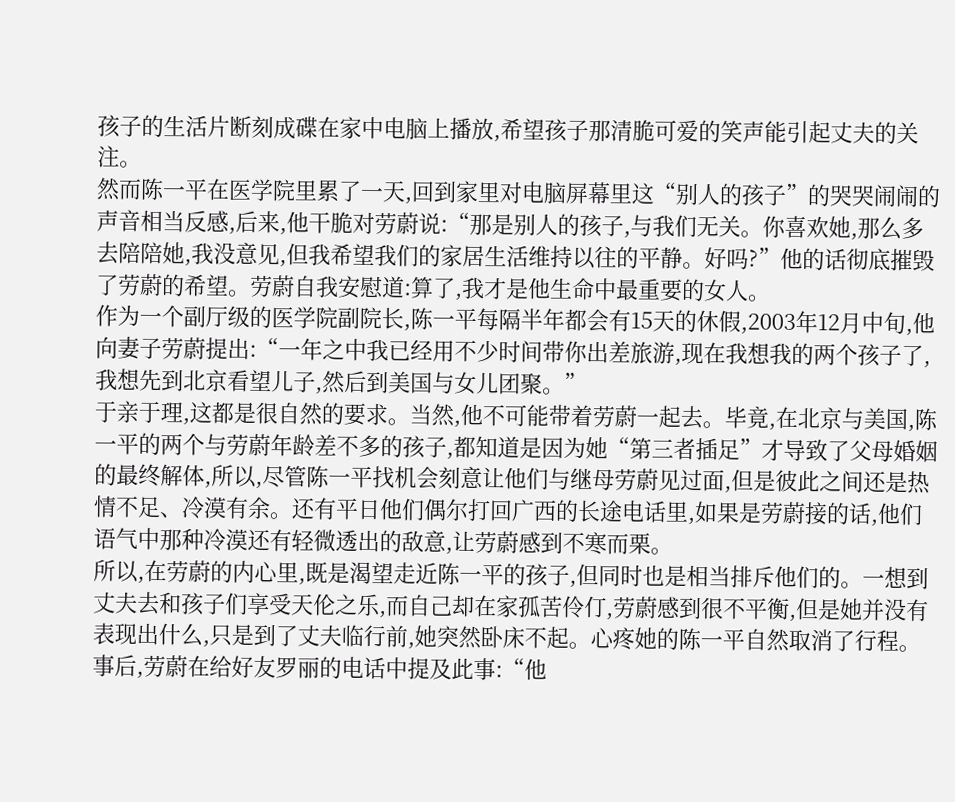孩子的生活片断刻成碟在家中电脑上播放,希望孩子那清脆可爱的笑声能引起丈夫的关注。
然而陈一平在医学院里累了一天,回到家里对电脑屏幕里这“别人的孩子”的哭哭闹闹的声音相当反感,后来,他干脆对劳蔚说:“那是别人的孩子,与我们无关。你喜欢她,那么多去陪陪她,我没意见,但我希望我们的家居生活维持以往的平静。好吗?”他的话彻底摧毁了劳蔚的希望。劳蔚自我安慰道:算了,我才是他生命中最重要的女人。
作为一个副厅级的医学院副院长,陈一平每隔半年都会有15天的休假,2003年12月中旬,他向妻子劳蔚提出:“一年之中我已经用不少时间带你出差旅游,现在我想我的两个孩子了,我想先到北京看望儿子,然后到美国与女儿团聚。”
于亲于理,这都是很自然的要求。当然,他不可能带着劳蔚一起去。毕竟,在北京与美国,陈一平的两个与劳蔚年龄差不多的孩子,都知道是因为她“第三者插足”才导致了父母婚姻的最终解体,所以,尽管陈一平找机会刻意让他们与继母劳蔚见过面,但是彼此之间还是热情不足、冷漠有余。还有平日他们偶尔打回广西的长途电话里,如果是劳蔚接的话,他们语气中那种冷漠还有轻微透出的敌意,让劳蔚感到不寒而栗。
所以,在劳蔚的内心里,既是渴望走近陈一平的孩子,但同时也是相当排斥他们的。一想到丈夫去和孩子们享受天伦之乐,而自己却在家孤苦伶仃,劳蔚感到很不平衡,但是她并没有表现出什么,只是到了丈夫临行前,她突然卧床不起。心疼她的陈一平自然取消了行程。事后,劳蔚在给好友罗丽的电话中提及此事:“他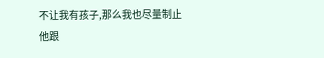不让我有孩子,那么我也尽量制止他跟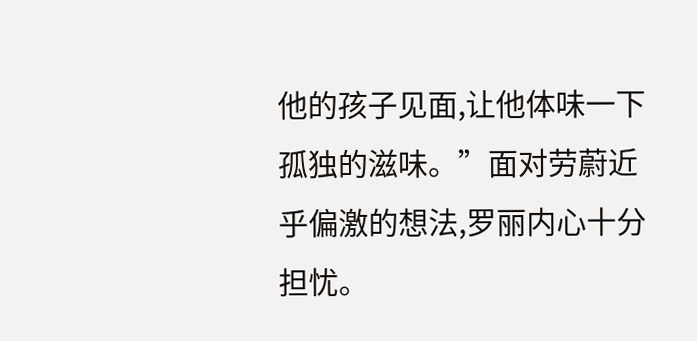他的孩子见面,让他体味一下孤独的滋味。”面对劳蔚近乎偏激的想法,罗丽内心十分担忧。